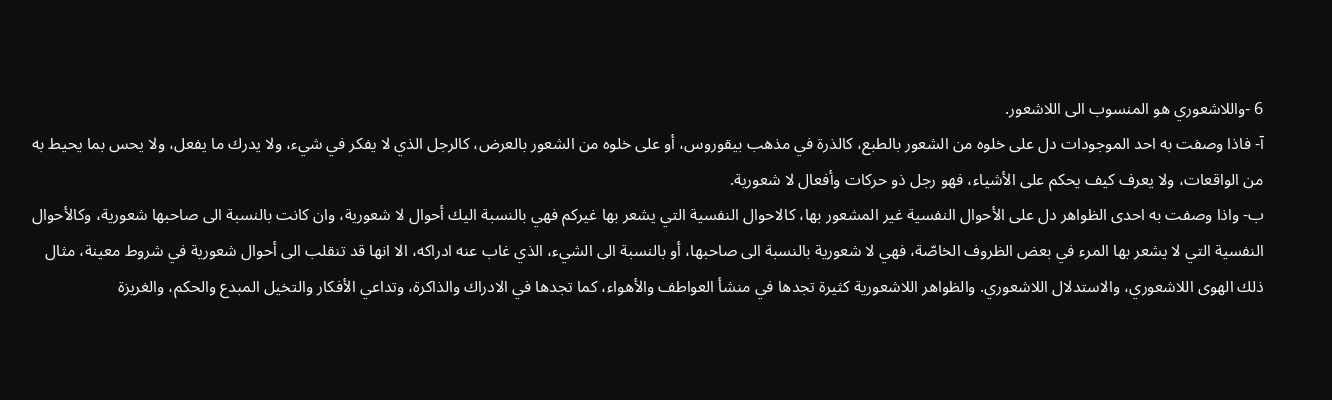6 -واللاشعوري هو المنسوب الى اللاشعور.
آ- فاذا وصفت به احد الموجودات دل على خلوه من الشعور بالطبع، كالذرة في مذهب بيقوروس، أو على خلوه من الشعور بالعرض، كالرجل الذي لا يفكر في شيء، ولا يدرك ما يفعل، ولا يحس بما يحيط به من الواقعات، ولا يعرف كيف يحكم على الأشياء، فهو رجل ذو حركات وأفعال لا شعورية.
ب- واذا وصفت به احدى الظواهر دل على الأحوال النفسية غير المشعور بها، كالاحوال النفسية التي يشعر بها غيركم فهي بالنسبة اليك أحوال لا شعورية، وان كانت بالنسبة الى صاحبها شعورية، وكالأحوال النفسية التي لا يشعر بها المرء في بعض الظروف الخاصّة، فهي لا شعورية بالنسبة الى صاحبها، أو بالنسبة الى الشيء، الذي غاب عنه ادراكه، الا انها قد تنقلب الى أحوال شعورية في شروط معينة، مثال ذلك الهوى اللاشعوري، والاستدلال اللاشعوري. والظواهر اللاشعورية كثيرة تجدها في منشأ العواطف والأهواء، كما تجدها في الادراك والذاكرة، وتداعي الأفكار والتخيل المبدع والحكم، والغريزة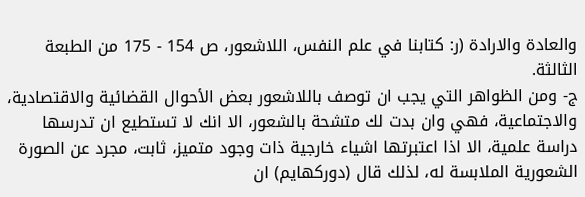والعادة والارادة (ر: كتابنا في علم النفس، اللاشعور، ص 154 - 175 من الطبعة الثالثة.
ج- ومن الظواهر التي يجب ان توصف باللاشعور بعض الأحوال القضائية والاقتصادية، والاجتماعية، فهي وان بدت لك متشحة بالشعور، الا انك لا تستطيع ان تدرسها دراسة علمية، الا اذا اعتبرتها اشياء خارجية ذات وجود متميز، ثابت، مجرد عن الصورة الشعورية الملابسة له، لذلك قال (دوركهايم) ان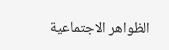الظواهر الاجتماعية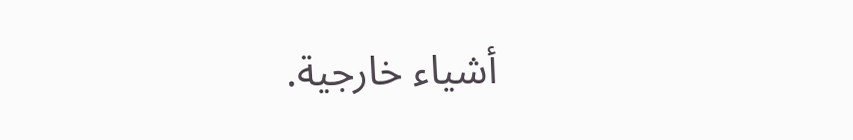أشياء خارجية.